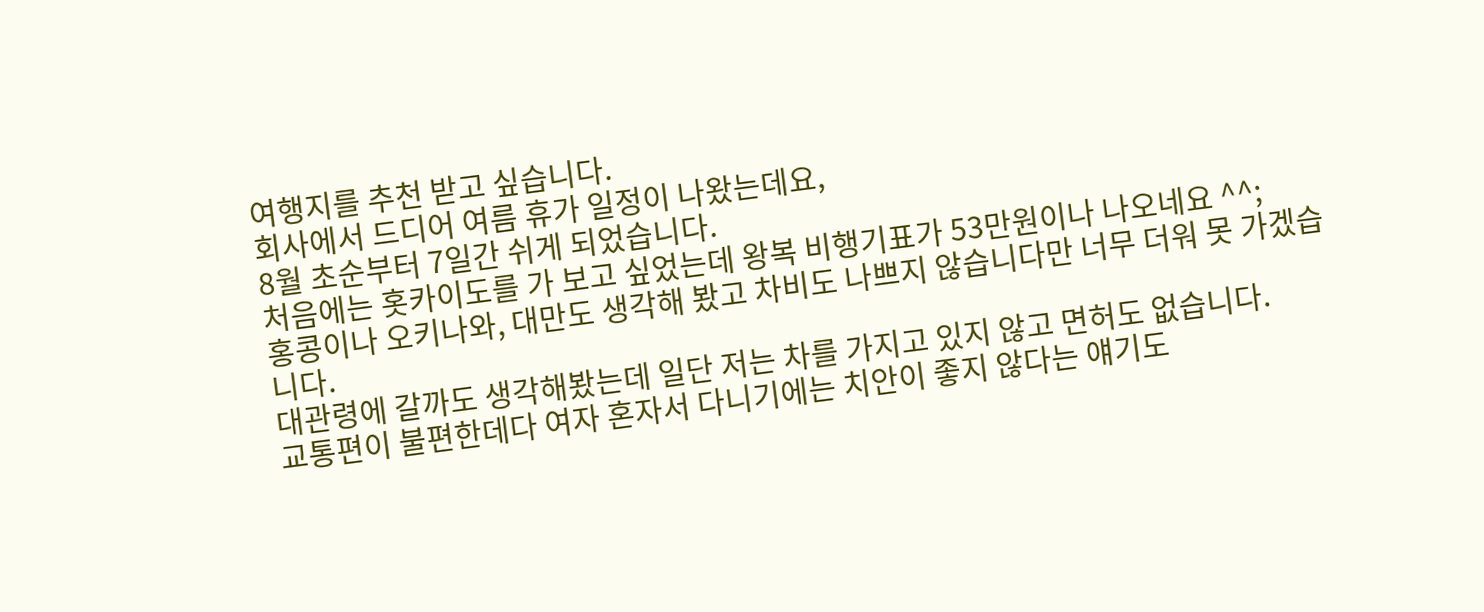여행지를 추천 받고 싶습니다.
회사에서 드디어 여름 휴가 일정이 나왔는데요,
8월 초순부터 7일간 쉬게 되었습니다.
처음에는 홋카이도를 가 보고 싶었는데 왕복 비행기표가 53만원이나 나오네요 ^^;
홍콩이나 오키나와, 대만도 생각해 봤고 차비도 나쁘지 않습니다만 너무 더워 못 가겠습니다.
대관령에 갈까도 생각해봤는데 일단 저는 차를 가지고 있지 않고 면허도 없습니다.
교통편이 불편한데다 여자 혼자서 다니기에는 치안이 좋지 않다는 얘기도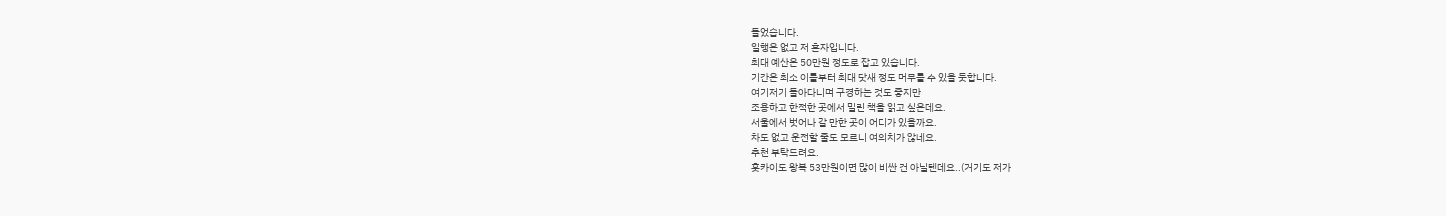들었습니다.
일행은 없고 저 혼자입니다.
최대 예산은 50만원 정도로 잡고 있습니다.
기간은 최소 이틀부터 최대 닷새 정도 머무를 수 있을 듯합니다.
여기저기 돌아다니며 구경하는 것도 좋지만
조용하고 한적한 곳에서 밀린 책을 읽고 싶은데요.
서울에서 벗어나 갈 만한 곳이 어디가 있을까요.
차도 없고 운전할 줄도 모르니 여의치가 않네요.
추천 부탁드려요.
홋카이도 왕복 53만원이면 많이 비싼 건 아닐텐데요..(거기도 저가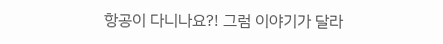항공이 다니나요?! 그럼 이야기가 달라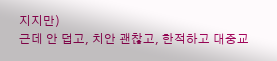지지만)
근데 안 덥고, 치안 괜찮고, 한적하고 대중교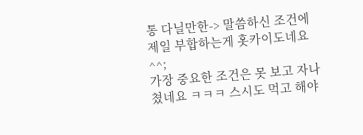통 다닐만한-> 말씀하신 조건에 제일 부합하는게 홋카이도네요 ^^;
가장 중요한 조건은 못 보고 자나쳤네요 ㅋㅋㅋ 스시도 먹고 해야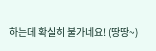하는데 확실히 불가네요! (땅땅~)